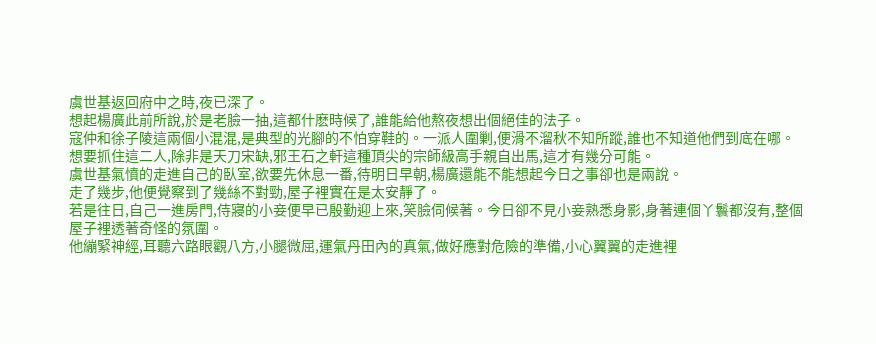虞世基返回府中之時,夜已深了。
想起楊廣此前所說,於是老臉一抽,這都什麽時候了,誰能給他熬夜想出個絕佳的法子。
寇仲和徐子陵這兩個小混混,是典型的光腳的不怕穿鞋的。一派人圍剿,便滑不溜秋不知所蹤,誰也不知道他們到底在哪。
想要抓住這二人,除非是天刀宋缺,邪王石之軒這種頂尖的宗師級高手親自出馬,這才有幾分可能。
虞世基氣憤的走進自己的臥室,欲要先休息一番,待明日早朝,楊廣還能不能想起今日之事卻也是兩說。
走了幾步,他便覺察到了幾絲不對勁,屋子裡實在是太安靜了。
若是往日,自己一進房門,侍寢的小妾便早已殷勤迎上來,笑臉伺候著。今日卻不見小妾熟悉身影,身著連個丫鬟都沒有,整個屋子裡透著奇怪的氛圍。
他繃緊神經,耳聽六路眼觀八方,小腿微屈,運氣丹田內的真氣,做好應對危險的準備,小心翼翼的走進裡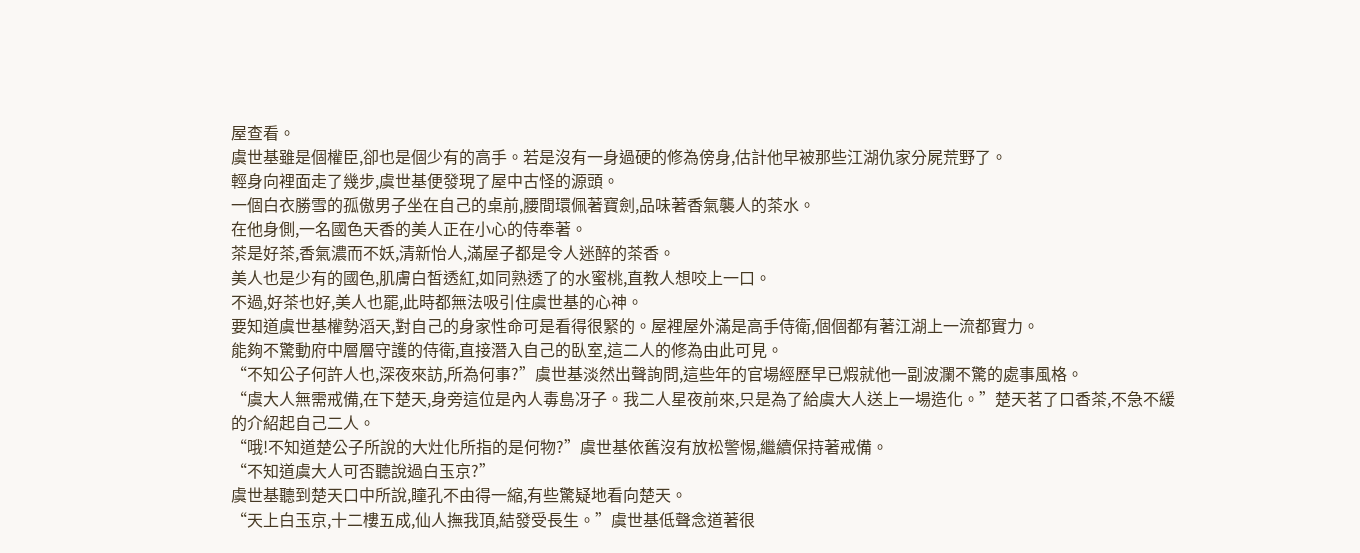屋查看。
虞世基雖是個權臣,卻也是個少有的高手。若是沒有一身過硬的修為傍身,估計他早被那些江湖仇家分屍荒野了。
輕身向裡面走了幾步,虞世基便發現了屋中古怪的源頭。
一個白衣勝雪的孤傲男子坐在自己的桌前,腰間環佩著寶劍,品味著香氣襲人的茶水。
在他身側,一名國色天香的美人正在小心的侍奉著。
茶是好茶,香氣濃而不妖,清新怡人,滿屋子都是令人迷醉的茶香。
美人也是少有的國色,肌膚白皙透紅,如同熟透了的水蜜桃,直教人想咬上一口。
不過,好茶也好,美人也罷,此時都無法吸引住虞世基的心神。
要知道虞世基權勢滔天,對自己的身家性命可是看得很緊的。屋裡屋外滿是高手侍衛,個個都有著江湖上一流都實力。
能夠不驚動府中層層守護的侍衛,直接潛入自己的臥室,這二人的修為由此可見。
“不知公子何許人也,深夜來訪,所為何事?”虞世基淡然出聲詢問,這些年的官場經歷早已煆就他一副波瀾不驚的處事風格。
“虞大人無需戒備,在下楚天,身旁這位是內人毒島冴子。我二人星夜前來,只是為了給虞大人送上一場造化。”楚天茗了口香茶,不急不緩的介紹起自己二人。
“哦!不知道楚公子所說的大灶化所指的是何物?”虞世基依舊沒有放松警惕,繼續保持著戒備。
“不知道虞大人可否聽說過白玉京?”
虞世基聽到楚天口中所說,瞳孔不由得一縮,有些驚疑地看向楚天。
“天上白玉京,十二樓五成,仙人撫我頂,結發受長生。”虞世基低聲念道著很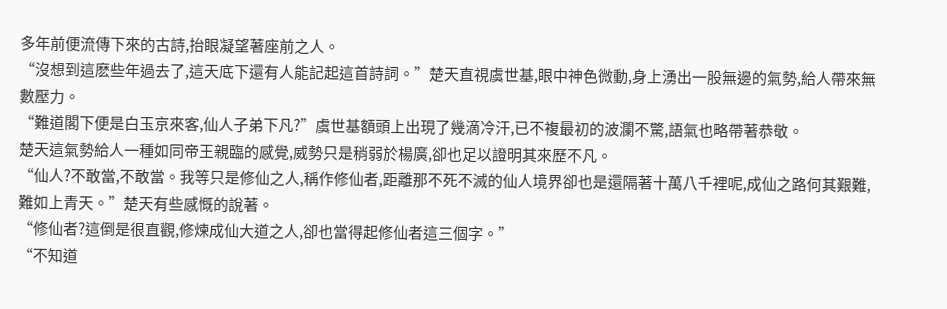多年前便流傳下來的古詩,抬眼凝望著座前之人。
“沒想到這麽些年過去了,這天底下還有人能記起這首詩詞。”楚天直視虞世基,眼中神色微動,身上湧出一股無邊的氣勢,給人帶來無數壓力。
“難道閣下便是白玉京來客,仙人子弟下凡?”虞世基額頭上出現了幾滴冷汗,已不複最初的波瀾不驚,語氣也略帶著恭敬。
楚天這氣勢給人一種如同帝王親臨的感覺,威勢只是稍弱於楊廣,卻也足以證明其來歷不凡。
“仙人?不敢當,不敢當。我等只是修仙之人,稱作修仙者,距離那不死不滅的仙人境界卻也是還隔著十萬八千裡呢,成仙之路何其艱難,難如上青天。”楚天有些感慨的說著。
“修仙者?這倒是很直觀,修煉成仙大道之人,卻也當得起修仙者這三個字。”
“不知道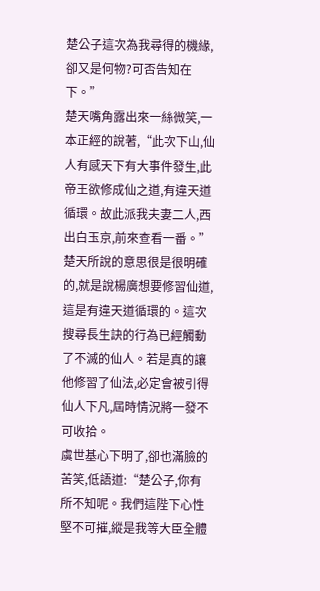楚公子這次為我尋得的機緣,卻又是何物?可否告知在下。”
楚天嘴角露出來一絲微笑,一本正經的說著,“此次下山,仙人有感天下有大事件發生,此帝王欲修成仙之道,有違天道循環。故此派我夫妻二人,西出白玉京,前來查看一番。”
楚天所說的意思很是很明確的,就是說楊廣想要修習仙道,這是有違天道循環的。這次搜尋長生訣的行為已經觸動了不滅的仙人。若是真的讓他修習了仙法,必定會被引得仙人下凡,屆時情況將一發不可收拾。
虞世基心下明了,卻也滿臉的苦笑,低語道:“楚公子,你有所不知呢。我們這陛下心性堅不可摧,縱是我等大臣全體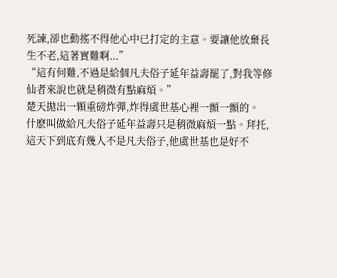死諫,卻也動搖不得他心中已打定的主意。要讓他放棄長生不老,這著實難啊...”
“這有何難,不過是給個凡夫俗子延年益壽罷了,對我等修仙者來說也就是稍微有點麻煩。”
楚天拋出一顆重磅炸彈,炸得虞世基心裡一顫一顫的。
什麽叫做給凡夫俗子延年益壽只是稍微麻煩一點。拜托,這天下到底有幾人不是凡夫俗子,他虞世基也是好不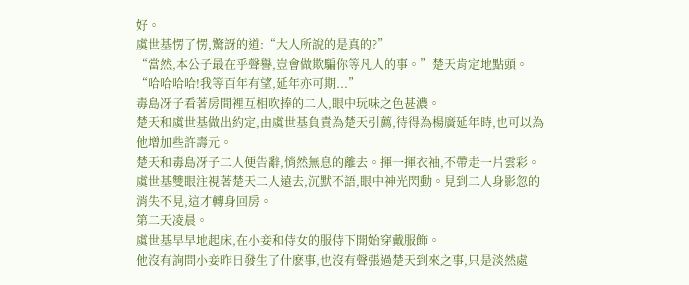好。
虞世基愣了愣,驚訝的道:“大人所說的是真的?”
“當然,本公子最在乎聲譽,豈會做欺騙你等凡人的事。”楚天肯定地點頭。
“哈哈哈哈!我等百年有望,延年亦可期...”
毒島冴子看著房間裡互相吹捧的二人,眼中玩味之色甚濃。
楚天和虞世基做出約定,由虞世基負責為楚天引薦,待得為楊廣延年時,也可以為他增加些許壽元。
楚天和毒島冴子二人便告辭,悄然無息的離去。揮一揮衣袖,不帶走一片雲彩。
虞世基雙眼注視著楚天二人遠去,沉默不語,眼中神光閃動。見到二人身影忽的消失不見,這才轉身回房。
第二天凌晨。
虞世基早早地起床,在小妾和侍女的服侍下開始穿戴服飾。
他沒有詢問小妾昨日發生了什麽事,也沒有聲張過楚天到來之事,只是淡然處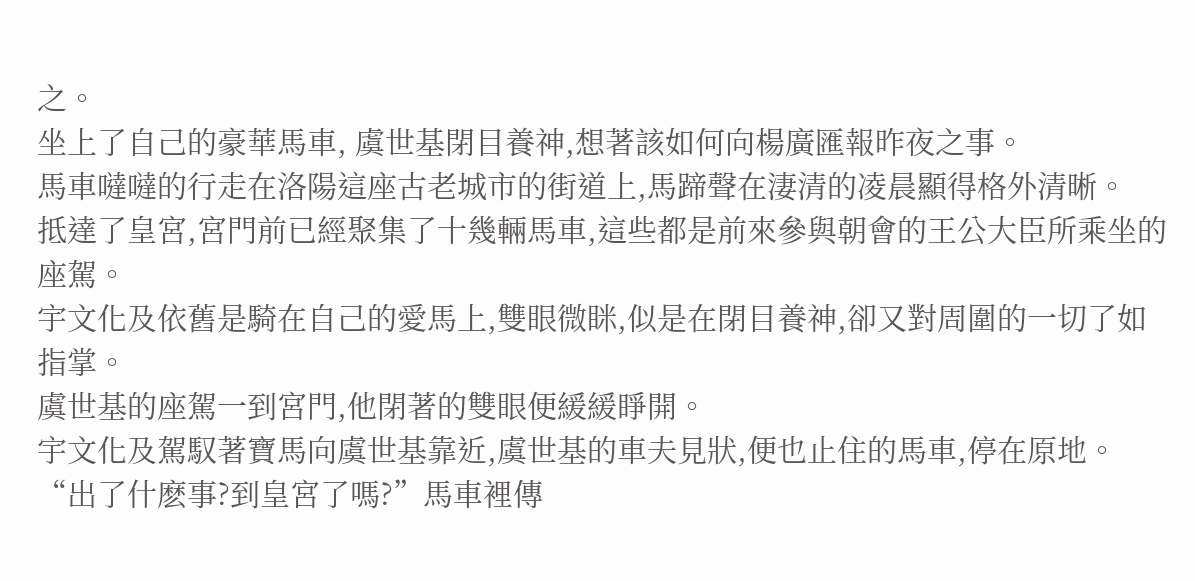之。
坐上了自己的豪華馬車, 虞世基閉目養神,想著該如何向楊廣匯報昨夜之事。
馬車噠噠的行走在洛陽這座古老城市的街道上,馬蹄聲在淒清的凌晨顯得格外清晰。
抵達了皇宮,宮門前已經聚集了十幾輛馬車,這些都是前來參與朝會的王公大臣所乘坐的座駕。
宇文化及依舊是騎在自己的愛馬上,雙眼微眯,似是在閉目養神,卻又對周圍的一切了如指掌。
虞世基的座駕一到宮門,他閉著的雙眼便緩緩睜開。
宇文化及駕馭著寶馬向虞世基靠近,虞世基的車夫見狀,便也止住的馬車,停在原地。
“出了什麽事?到皇宮了嗎?”馬車裡傳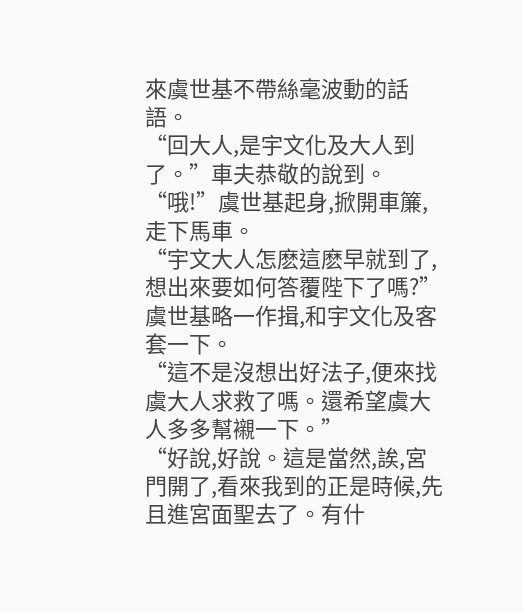來虞世基不帶絲毫波動的話語。
“回大人,是宇文化及大人到了。”車夫恭敬的說到。
“哦!”虞世基起身,掀開車簾,走下馬車。
“宇文大人怎麽這麽早就到了,想出來要如何答覆陛下了嗎?”虞世基略一作揖,和宇文化及客套一下。
“這不是沒想出好法子,便來找虞大人求救了嗎。還希望虞大人多多幫襯一下。”
“好說,好說。這是當然,誒,宮門開了,看來我到的正是時候,先且進宮面聖去了。有什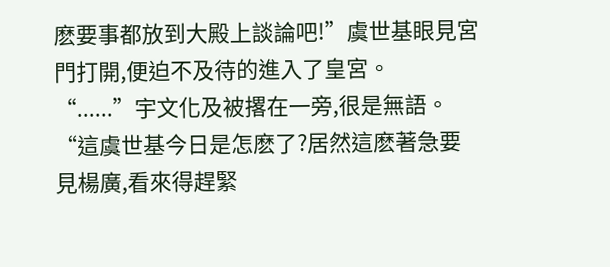麽要事都放到大殿上談論吧!”虞世基眼見宮門打開,便迫不及待的進入了皇宮。
“......”宇文化及被撂在一旁,很是無語。
“這虞世基今日是怎麽了?居然這麽著急要見楊廣,看來得趕緊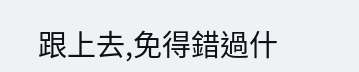跟上去,免得錯過什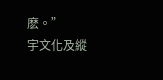麽。”
宇文化及縱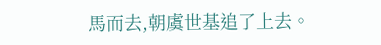馬而去,朝虞世基追了上去。